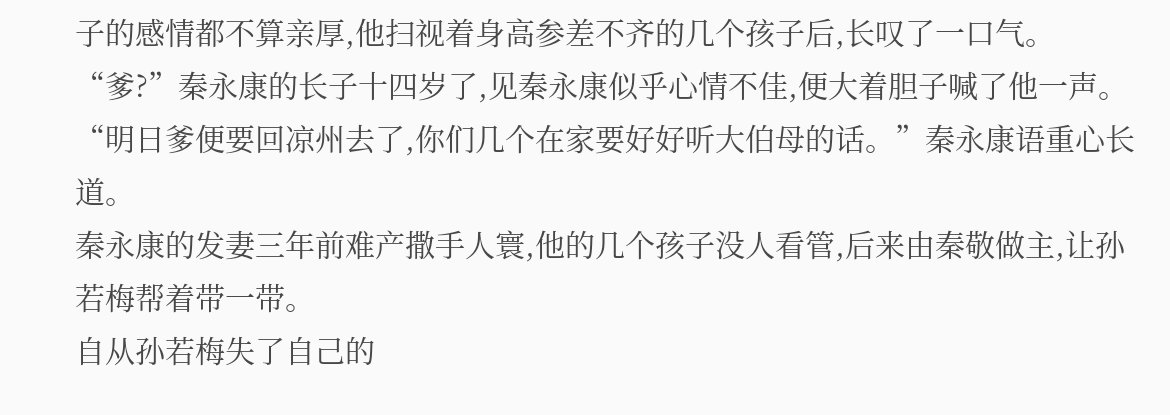子的感情都不算亲厚,他扫视着身高参差不齐的几个孩子后,长叹了一口气。
“爹?”秦永康的长子十四岁了,见秦永康似乎心情不佳,便大着胆子喊了他一声。
“明日爹便要回凉州去了,你们几个在家要好好听大伯母的话。”秦永康语重心长道。
秦永康的发妻三年前难产撒手人寰,他的几个孩子没人看管,后来由秦敬做主,让孙若梅帮着带一带。
自从孙若梅失了自己的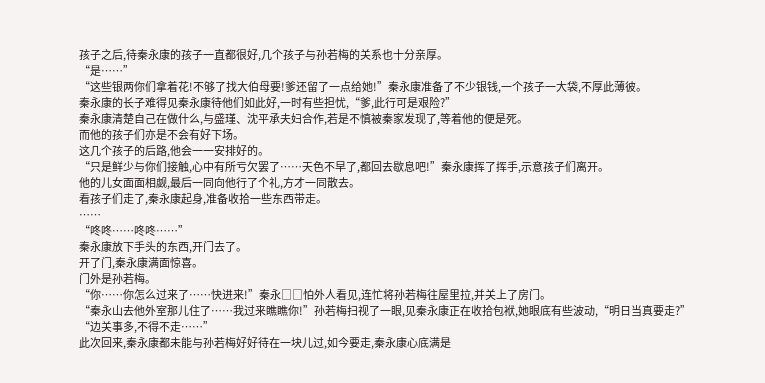孩子之后,待秦永康的孩子一直都很好,几个孩子与孙若梅的关系也十分亲厚。
“是……”
“这些银两你们拿着花!不够了找大伯母要!爹还留了一点给她!”秦永康准备了不少银钱,一个孩子一大袋,不厚此薄彼。
秦永康的长子难得见秦永康待他们如此好,一时有些担忧,“爹,此行可是艰险?”
秦永康清楚自己在做什么,与盛瑾、沈平承夫妇合作,若是不慎被秦家发现了,等着他的便是死。
而他的孩子们亦是不会有好下场。
这几个孩子的后路,他会一一安排好的。
“只是鲜少与你们接触,心中有所亏欠罢了……天色不早了,都回去歇息吧!”秦永康挥了挥手,示意孩子们离开。
他的儿女面面相觑,最后一同向他行了个礼,方才一同散去。
看孩子们走了,秦永康起身,准备收拾一些东西带走。
……
“咚咚……咚咚……”
秦永康放下手头的东西,开门去了。
开了门,秦永康满面惊喜。
门外是孙若梅。
“你……你怎么过来了……快进来!”秦永□□怕外人看见,连忙将孙若梅往屋里拉,并关上了房门。
“秦永山去他外室那儿住了……我过来瞧瞧你!”孙若梅扫视了一眼,见秦永康正在收拾包袱,她眼底有些波动,“明日当真要走?”
“边关事多,不得不走……”
此次回来,秦永康都未能与孙若梅好好待在一块儿过,如今要走,秦永康心底满是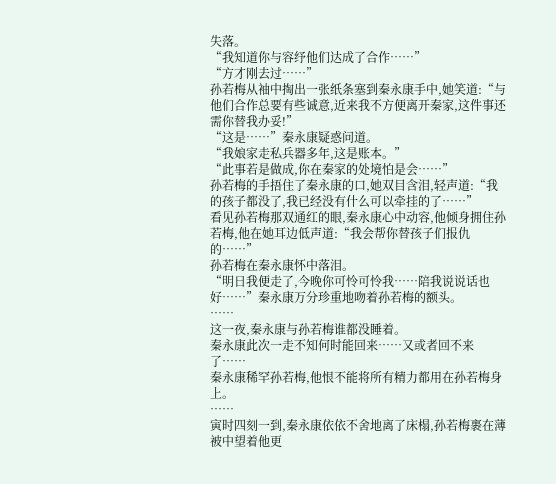失落。
“我知道你与容纾他们达成了合作……”
“方才刚去过……”
孙若梅从袖中掏出一张纸条塞到秦永康手中,她笑道:“与他们合作总要有些诚意,近来我不方便离开秦家,这件事还需你替我办妥!”
“这是……”秦永康疑惑问道。
“我娘家走私兵器多年,这是账本。”
“此事若是做成,你在秦家的处境怕是会……”
孙若梅的手捂住了秦永康的口,她双目含泪,轻声道:“我的孩子都没了,我已经没有什么可以牵挂的了……”
看见孙若梅那双通红的眼,秦永康心中动容,他倾身拥住孙若梅,他在她耳边低声道:“我会帮你替孩子们报仇的……”
孙若梅在秦永康怀中落泪。
“明日我便走了,今晚你可怜可怜我……陪我说说话也好……”秦永康万分珍重地吻着孙若梅的额头。
……
这一夜,秦永康与孙若梅谁都没睡着。
秦永康此次一走不知何时能回来……又或者回不来了……
秦永康稀罕孙若梅,他恨不能将所有精力都用在孙若梅身上。
……
寅时四刻一到,秦永康依依不舍地离了床榻,孙若梅裹在薄被中望着他更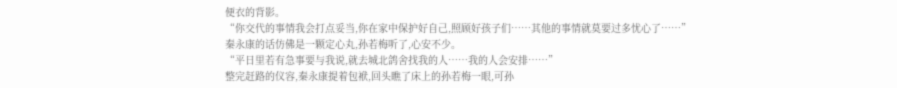便衣的背影。
“你交代的事情我会打点妥当,你在家中保护好自己,照顾好孩子们……其他的事情就莫要过多忧心了……”
秦永康的话仿佛是一颗定心丸,孙若梅听了,心安不少。
“平日里若有急事要与我说,就去城北鸽舍找我的人……我的人会安排……”
整完赶路的仪容,秦永康提着包袱,回头瞧了床上的孙若梅一眼,可孙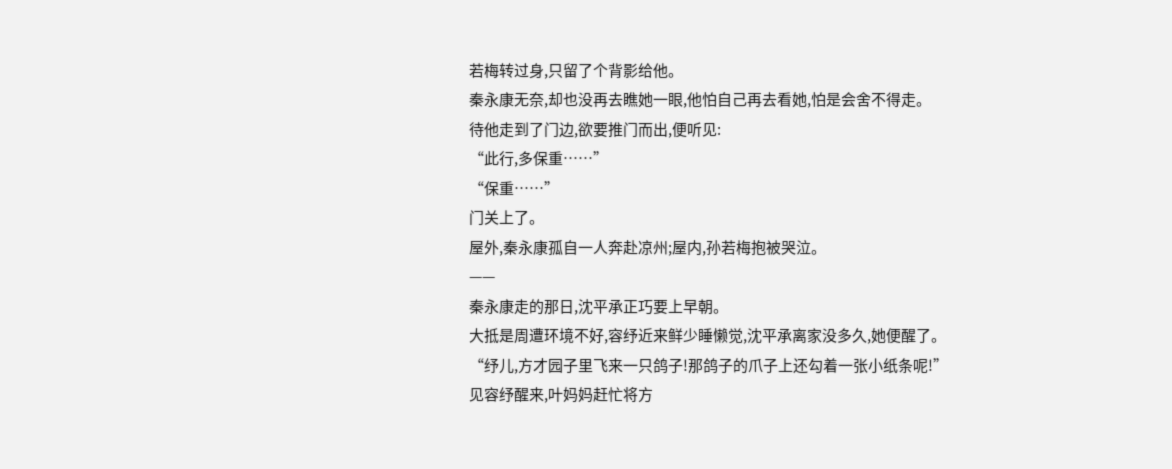若梅转过身,只留了个背影给他。
秦永康无奈,却也没再去瞧她一眼,他怕自己再去看她,怕是会舍不得走。
待他走到了门边,欲要推门而出,便听见:
“此行,多保重……”
“保重……”
门关上了。
屋外,秦永康孤自一人奔赴凉州;屋内,孙若梅抱被哭泣。
——
秦永康走的那日,沈平承正巧要上早朝。
大抵是周遭环境不好,容纾近来鲜少睡懒觉,沈平承离家没多久,她便醒了。
“纾儿,方才园子里飞来一只鸽子!那鸽子的爪子上还勾着一张小纸条呢!”
见容纾醒来,叶妈妈赶忙将方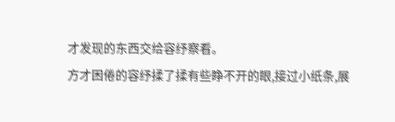才发现的东西交给容纾察看。
方才困倦的容纾揉了揉有些睁不开的眼,接过小纸条,展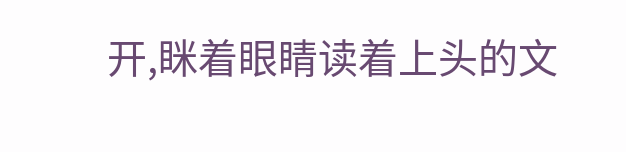开,眯着眼睛读着上头的文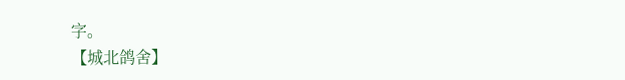字。
【城北鸽舍】